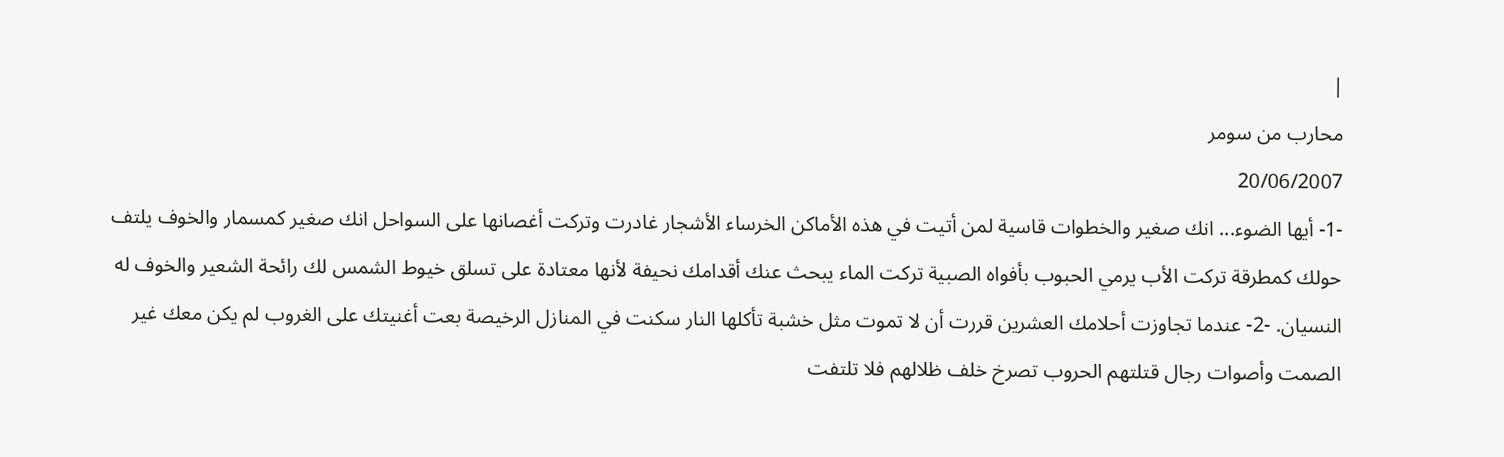|
محارب من سومر
20/06/2007
-1- أيها الضوء... انك صغير والخطوات قاسية لمن أتيت في هذه الأماكن الخرساء الأشجار غادرت وتركت أغصانها على السواحل انك صغير كمسمار والخوف يلتف حولك كمطرقة تركت الأب يرمي الحبوب بأفواه الصبية تركت الماء يبحث عنك أقدامك نحيفة لأنها معتادة على تسلق خيوط الشمس لك رائحة الشعير والخوف له النسيان. -2- عندما تجاوزت أحلامك العشرين قررت أن لا تموت مثل خشبة تأكلها النار سكنت في المنازل الرخيصة بعت أغنيتك على الغروب لم يكن معك غير الصمت وأصوات رجال قتلتهم الحروب تصرخ خلف ظلالهم فلا تلتفت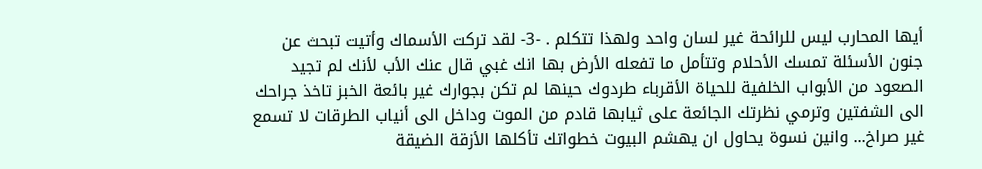أيها المحارب ليس للرائحة غير لسان واحد ولهذا تتكلم . -3- لقد تركت الأسماك وأتيت تبحث عن جنون الأسئلة تمسك الأحلام وتتأمل ما تفعله الأرض بها انك غبي قال عنك الأب لأنك لم تجيد الصعود من الأبواب الخلفية للحياة الأقرباء طردوك حينها لم تكن بجوارك غير بائعة الخبز تاخذ جراحك الى الشفتين وترمي نظرتك الجائعة على ثيابها قادم من الموت وداخل الى أنياب الطرقات لا تسمع غير صراخ... وانين نسوة يحاول ان يهشم البيوت خطواتك تأكلها الأزقة الضيقة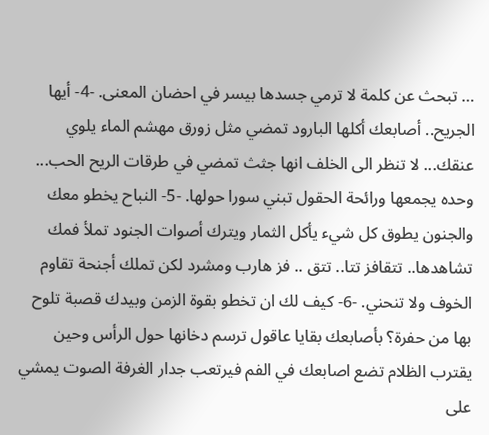… تبحث عن كلمة لا ترمي جسدها بيسر في احضان المعنى. -4- أيها الجريح.. أصابعك أكلها البارود تمضي مثل زورق مهشم الماء يلوي عنقك... لا تنظر الى الخلف انها جثث تمضي في طرقات الريح الحب... وحده يجمعها ورائحة الحقول تبني سورا حولها. -5- النباح يخطو معك والجنون يطوق كل شيء يأكل الثمار ويترك أصوات الجنود تملأ فمك تشاهدها.. تتقافز تتا.. تتق .. فز هارب ومشرد لكن تملك أجنحة تقاوم الخوف ولا تنحني. -6- كيف لك ان تخطو بقوة الزمن وبيدك قصبة تلوح بها من حفرة؟ بأصابعك بقايا عاقول ترسم دخانها حول الرأس وحين يقترب الظلام تضع اصابعك في الفم فيرتعب جدار الغرفة الصوت يمشي على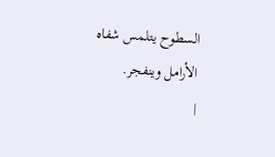السطوح يتلمس شفاه الأرامل وينفجر.
|